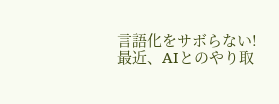言語化をサボらない!
最近、AIとのやり取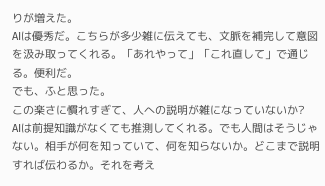りが増えた。
AIは優秀だ。こちらが多少雑に伝えても、文脈を補完して意図を汲み取ってくれる。「あれやって」「これ直して」で通じる。便利だ。
でも、ふと思った。
この楽さに慣れすぎて、人への説明が雑になっていないか?
AIは前提知識がなくても推測してくれる。でも人間はそうじゃない。相手が何を知っていて、何を知らないか。どこまで説明すれば伝わるか。それを考え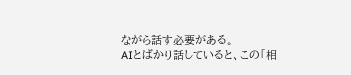ながら話す必要がある。
AIとばかり話していると、この「相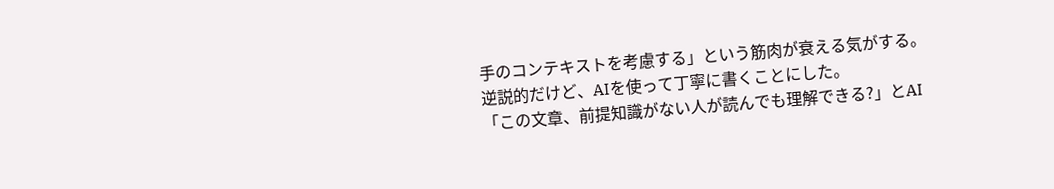手のコンテキストを考慮する」という筋肉が衰える気がする。
逆説的だけど、AIを使って丁寧に書くことにした。
「この文章、前提知識がない人が読んでも理解できる?」とAI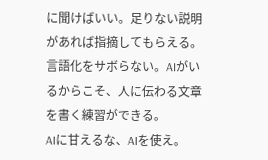に聞けばいい。足りない説明があれば指摘してもらえる。
言語化をサボらない。AIがいるからこそ、人に伝わる文章を書く練習ができる。
AIに甘えるな、AIを使え。